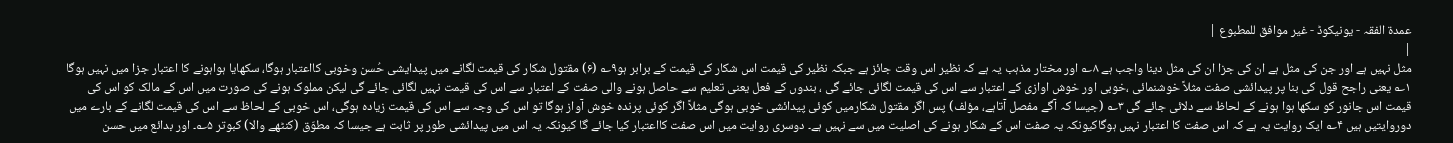عمدۃ الفقہ - یونیکوڈ - غیر موافق للمطبوع |
|
مثل نہیں ہے اور جن کی مثل ہے ان کی جزا ان کی مثل دینا واجب ہے ۸؎ اور مختار مذہب یہ ہے کہ نظیر اس وقت جائز ہے جبکہ نظیر کی قیمت اس شکار کی قیمت کے برابر ہو۹؎ (۶) مقتول شکار کی قیمت لگانے میں پیدایشی حُسن وخوبی کااعتبار ہوگا، سکھایا ہواہونے کا اعتبار جزا میں نہیں ہوگا ۱؎ یعنی راجح قول کی بنا پر پیدائشی صفت مثلاً خوشنمائی ،خوبی اور خوش اوازی کے اعتبار سے اس کی قیمت لگائی جائے گی ، بندوں کے فعل یعنی تعلیم سے حاصل ہونے والی صفت کے اعتبار سے اس کی قیمت نہیں لگائی جائے گی لیکن مملوک ہونے کی صورت میں اس کے مالک کو اس کی قیمت اس جانور کو سکھا ہوا ہونے کے لحاظ سے دلائی جائے گی ۳؎ (جیسا کہ آگے مفصل آتاہے، مؤلف) پس اگر مقتول شکارمیں کوئی پیدائشی خوبی ہوگی مثلاً اگر کوئی پرندہ خوش آواز ہوگا تو اس کی وجہ سے اس کی قیمت زیادہ ہوگی، اس خوبی کے لحاظ سے اس کی قیمت لگانے کے بارے میں دوروایتیں ہیں ۴؎ ایک روایت یہ ہے کہ اس صفت کا اعتبار نہیں ہوگاکیونکہ یہ صفت اس کے شکار ہونے کی اصلیت میں سے نہیں ہے۔ دوسری روایت میں اس صفت کااعتبار کیا جائے گا کیونکہ یہ اس میں پیدائشی طور پر ثابت ہے جیسا کہ مطوّق (کنٹھے والا) کبوتر ۵؎۔ اور بدائع میں حسن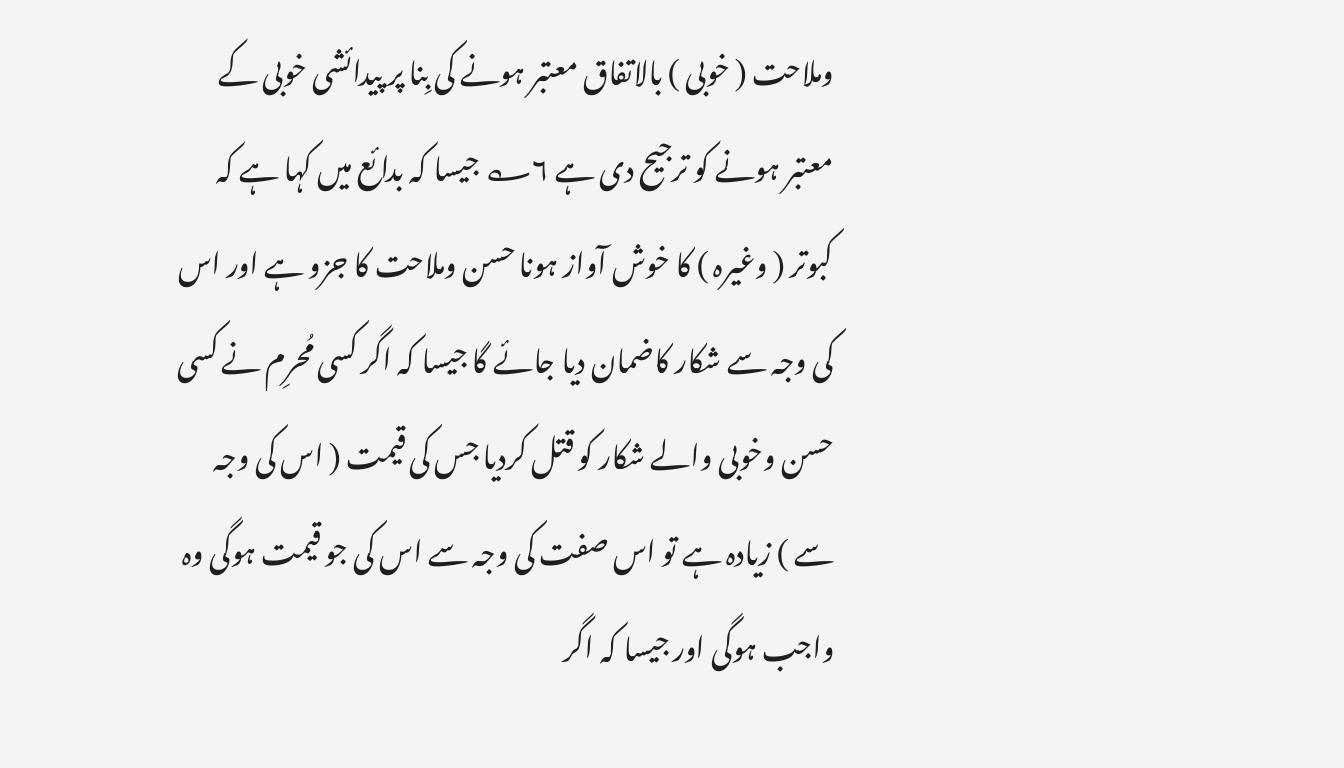وملاحت ( خوبی ) بالاتفاق معتبر ہونے کی بِنا پر پیدائشی خوبی کے معتبر ہونے کو ترجیح دی ہے ۶؎ جیسا کہ بدائع میں کہا ہے کہ کبوتر ( وغیرہ ) کا خوش آواز ہونا حسن وملاحت کا جزو ہے اور اس کی وجہ سے شکار کاضمان دیا جائے گا جیسا کہ اگر کسی مُحرِم نے کسی حسن وخوبی والے شکار کو قتل کردیا جس کی قیمت ( اس کی وجہ سے ) زیادہ ہے تو اس صفت کی وجہ سے اس کی جو قیمت ہوگی وہ واجب ہوگی اور جیسا کہ اگر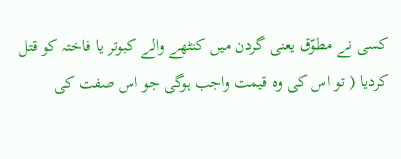کسی نے مطوّق یعنی گردن میں کنٹھے والے کبوتر یا فاختہ کو قتل کردیا ( تو اس کی وہ قیمت واجب ہوگی جو اس صفت کی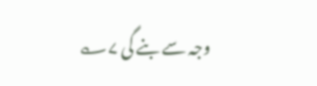وجہ سے بنے گی ۷؎